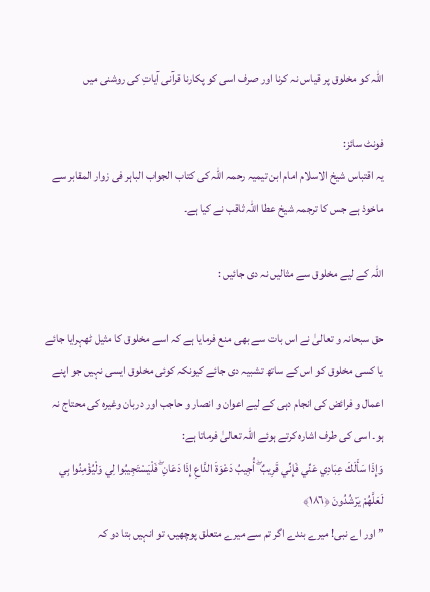اللہ کو مخلوق پر قیاس نہ کرنا اور صرف اسی کو پکارنا قرآنی آیاتِ کی روشنی میں

فونٹ سائز:
یہ اقتباس شیخ الاسلام امام ابن تیمیہ رحمہ اللہ کی کتاب الجواب الباہر فی زوار المقابر سے ماخوذ ہے جس کا ترجمہ شیخ عطا اللہ ثاقب نے کیا ہے۔

اللہ کے لیے مخلوق سے مثالیں نہ دی جائیں :

حق سبحانہ و تعالیٰ نے اس بات سے بھی منع فرمایا ہے کہ اسے مخلوق کا مثیل ٹھہرایا جائے یا کسی مخلوق کو اس کے ساتھ تشبیہ دی جائے کیونکہ کوئی مخلوق ایسی نہیں جو اپنے اعمال و فرائض کی انجام دہی کے لیے اعوان و انصار و حاجب اور دربان وغیرہ کی محتاج نہ ہو۔ اسی کی طرف اشارہ کرتے ہوئے اللہ تعالیٰ فرماتا ہے:
وَإِذَا سَأَلَكَ عِبَادِي عَنِّي فَإِنِّي قَرِيبٌ ۖ أُجِيبُ دَعْوَةَ الدَّاعِ إِذَا دَعَانِ ۖ فَلْيَسْتَجِيبُوا لِي وَلْيُؤْمِنُوا بِي لَعَلَّهُمْ يَرْشُدُونَ ﴿١٨٦﴾
”اور اے نبی! میرے بندے اگر تم سے میرے متعلق پوچھیں، تو انہیں بتا دو کہ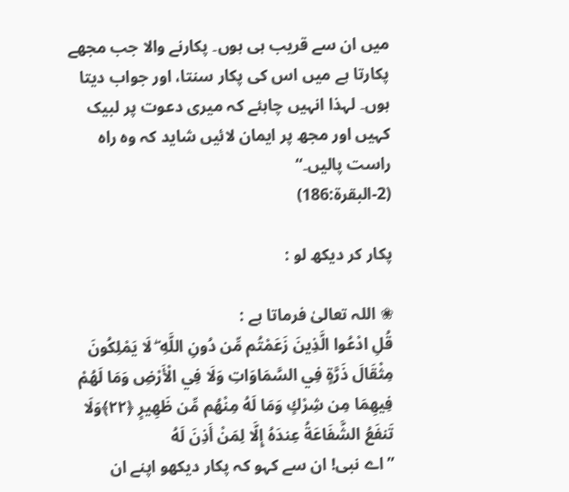میں ان سے قریب ہی ہوں۔ پکارنے والا جب مجھے پکارتا ہے میں اس کی پکار سنتا، اور جواب دیتا ہوں۔ لہذا انہیں چاہئے کہ میری دعوت پر لبیک کہیں اور مجھ پر ایمان لائیں شاید کہ وہ راہ راست پالیں۔“
(2-البقرة:186)

پکار کر دیکھ لو :

❀ اللہ تعالیٰ فرماتا ہے :
قُلِ ادْعُوا الَّذِينَ زَعَمْتُم مِّن دُونِ اللَّهِ ۖ لَا يَمْلِكُونَ مِثْقَالَ ذَرَّةٍ فِي السَّمَاوَاتِ وَلَا فِي الْأَرْضِ وَمَا لَهُمْ فِيهِمَا مِن شِرْكٍ وَمَا لَهُ مِنْهُم مِّن ظَهِيرٍ ﴿٢٢﴾وَلَا تَنفَعُ الشَّفَاعَةُ عِندَهُ إِلَّا لِمَنْ أَذِنَ لَهُ
”اے نبی! ان سے کہو کہ پکار دیکھو اپنے ان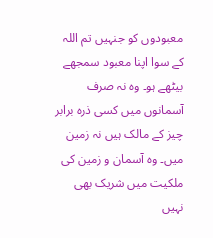معبودوں کو جنہیں تم اللہ کے سوا اپنا معبود سمجھے بیٹھے ہو۔ وہ نہ صرف آسمانوں میں کسی ذرہ برابر چیز کے مالک ہیں نہ زمین میں۔ وہ آسمان و زمین کی ملکیت میں شریک بھی نہیں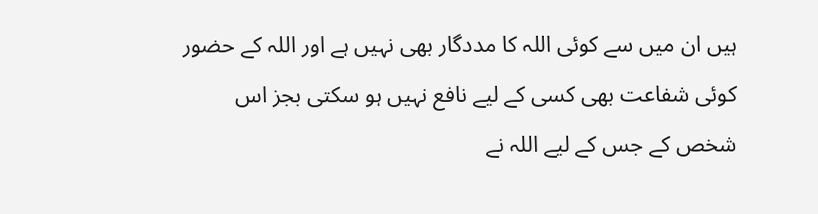ہیں ان میں سے کوئی اللہ کا مددگار بھی نہیں ہے اور اللہ کے حضور کوئی شفاعت بھی کسی کے لیے نافع نہیں ہو سکتی بجز اس شخص کے جس کے لیے اللہ نے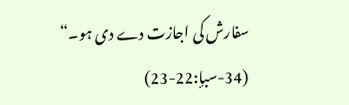سفارش کی اجازت دے دی ہو۔“
(34-سبإ:22-23)